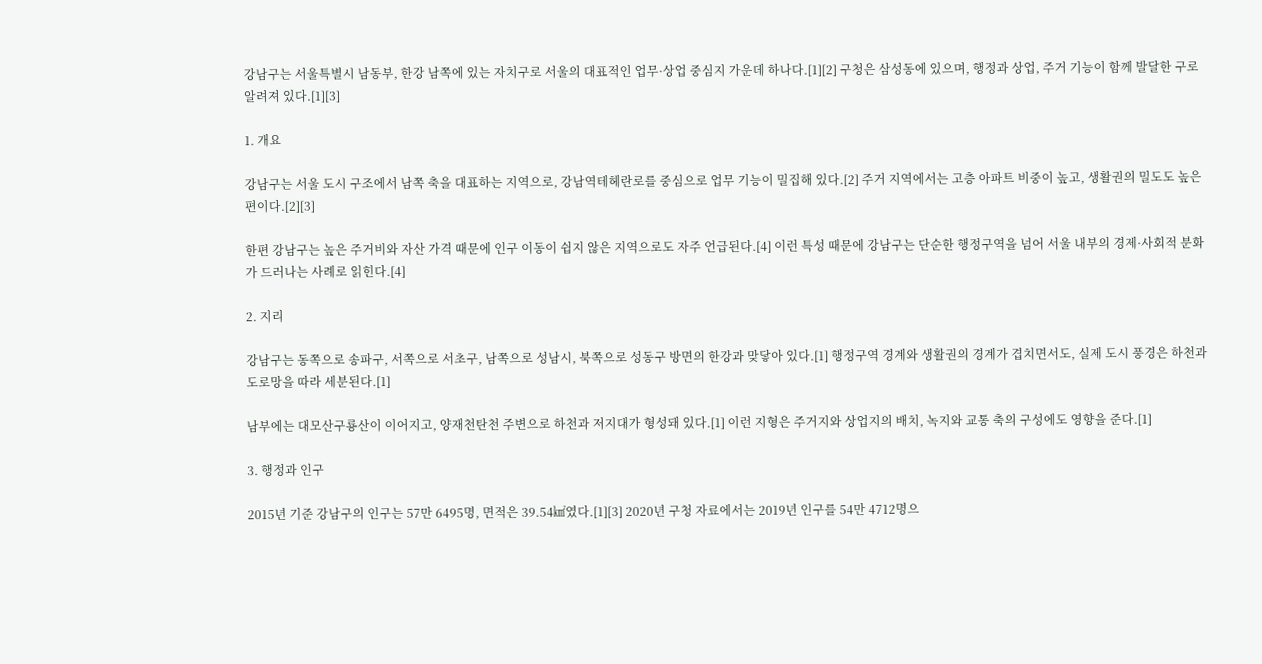강남구는 서울특별시 남동부, 한강 남쪽에 있는 자치구로 서울의 대표적인 업무·상업 중심지 가운데 하나다.[1][2] 구청은 삼성동에 있으며, 행정과 상업, 주거 기능이 함께 발달한 구로 알려져 있다.[1][3]

1. 개요

강남구는 서울 도시 구조에서 남쪽 축을 대표하는 지역으로, 강남역테헤란로를 중심으로 업무 기능이 밀집해 있다.[2] 주거 지역에서는 고층 아파트 비중이 높고, 생활권의 밀도도 높은 편이다.[2][3]

한편 강남구는 높은 주거비와 자산 가격 때문에 인구 이동이 쉽지 않은 지역으로도 자주 언급된다.[4] 이런 특성 때문에 강남구는 단순한 행정구역을 넘어 서울 내부의 경제·사회적 분화가 드러나는 사례로 읽힌다.[4]

2. 지리

강남구는 동쪽으로 송파구, 서쪽으로 서초구, 남쪽으로 성남시, 북쪽으로 성동구 방면의 한강과 맞닿아 있다.[1] 행정구역 경계와 생활권의 경계가 겹치면서도, 실제 도시 풍경은 하천과 도로망을 따라 세분된다.[1]

남부에는 대모산구룡산이 이어지고, 양재천탄천 주변으로 하천과 저지대가 형성돼 있다.[1] 이런 지형은 주거지와 상업지의 배치, 녹지와 교통 축의 구성에도 영향을 준다.[1]

3. 행정과 인구

2015년 기준 강남구의 인구는 57만 6495명, 면적은 39.54㎢였다.[1][3] 2020년 구청 자료에서는 2019년 인구를 54만 4712명으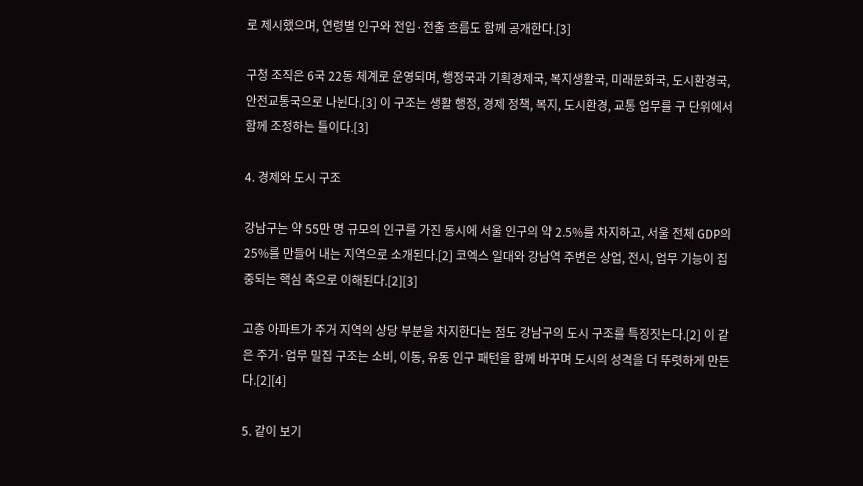로 제시했으며, 연령별 인구와 전입·전출 흐름도 함께 공개한다.[3]

구청 조직은 6국 22동 체계로 운영되며, 행정국과 기획경제국, 복지생활국, 미래문화국, 도시환경국, 안전교통국으로 나뉜다.[3] 이 구조는 생활 행정, 경제 정책, 복지, 도시환경, 교통 업무를 구 단위에서 함께 조정하는 틀이다.[3]

4. 경제와 도시 구조

강남구는 약 55만 명 규모의 인구를 가진 동시에 서울 인구의 약 2.5%를 차지하고, 서울 전체 GDP의 25%를 만들어 내는 지역으로 소개된다.[2] 코엑스 일대와 강남역 주변은 상업, 전시, 업무 기능이 집중되는 핵심 축으로 이해된다.[2][3]

고층 아파트가 주거 지역의 상당 부분을 차지한다는 점도 강남구의 도시 구조를 특징짓는다.[2] 이 같은 주거·업무 밀집 구조는 소비, 이동, 유동 인구 패턴을 함께 바꾸며 도시의 성격을 더 뚜렷하게 만든다.[2][4]

5. 같이 보기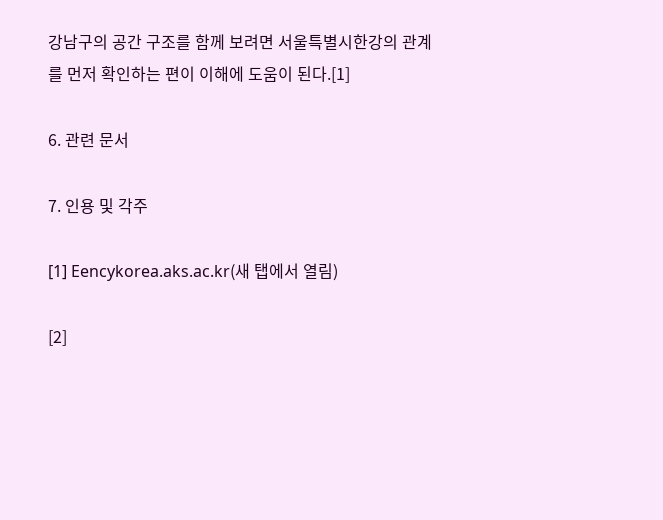강남구의 공간 구조를 함께 보려면 서울특별시한강의 관계를 먼저 확인하는 편이 이해에 도움이 된다.[1]

6. 관련 문서

7. 인용 및 각주

[1] Eencykorea.aks.ac.kr(새 탭에서 열림)

[2]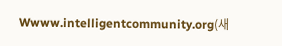Wwww.intelligentcommunity.org(새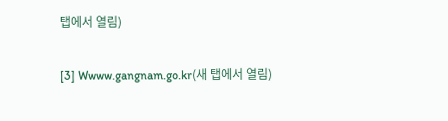탭에서 열림)

[3] Wwww.gangnam.go.kr(새 탭에서 열림)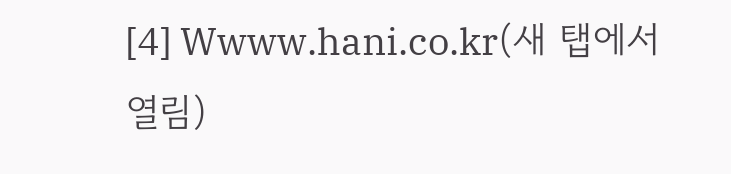[4] Wwww.hani.co.kr(새 탭에서 열림)